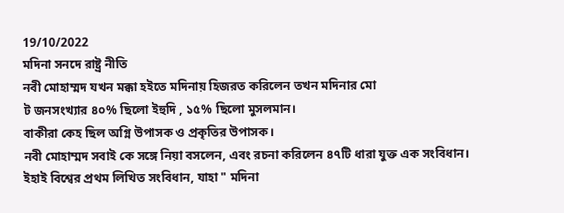19/10/2022
মদিনা সনদে রাষ্ট্র নীতি
নবী মোহাম্মদ যখন মক্কা হইতে মদিনায় হিজরত করিলেন তখন মদিনার মো
ট জনসংখ্যার ৪০% ছিলো ইহুদি , ১৫% ছিলো মুসলমান।
বাকীরা কেহ ছিল অগ্নি উপাসক ও প্রকৃতির উপাসক।
নবী মোহাম্মদ সবাই কে সঙ্গে নিয়া বসলেন, এবং রচনা করিলেন ৪৭টি ধারা যুক্ত এক সংবিধান।
ইহাই বিশ্বের প্রথম লিখিত সংবিধান, যাহা " মদিনা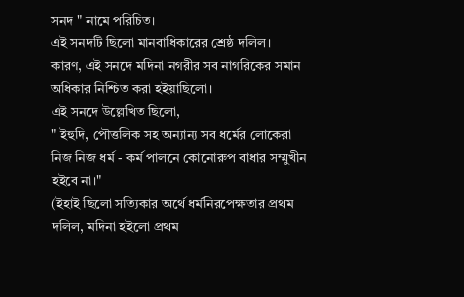সনদ " নামে পরিচিত।
এই সনদটি ছিলো মানবাধিকারের শ্রেষ্ঠ দলিল।
কারণ, এই সনদে মদিনা নগরীর সব নাগরিকের সমান অধিকার নিশ্চিত করা হইয়াছিলো।
এই সনদে উল্লেখিত ছিলো,
" ইহুদি, পৌত্তলিক সহ অন্যান্য সব ধর্মের লোকেরা নিজ নিজ ধর্ম - কর্ম পালনে কোনোরুপ বাধার সম্মুখীন হইবে না।"
(ইহাই ছিলো সত্যিকার অর্থে ধর্মনিরপেক্ষতার প্রথম দলিল, মদিনা হইলো প্রথম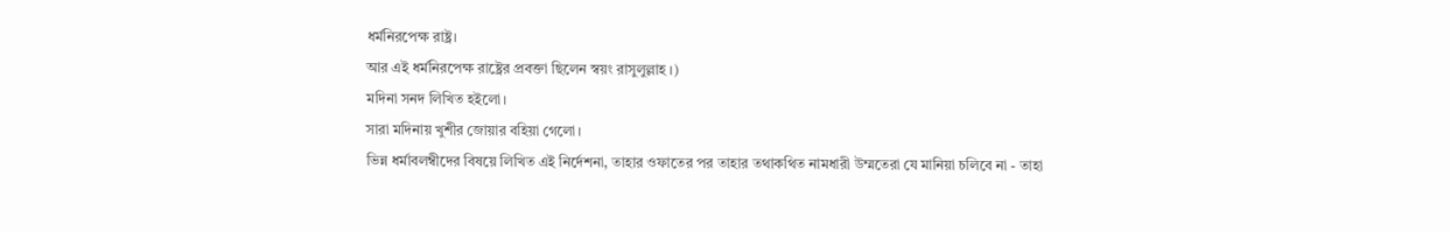ধর্মনিরপেক্ষ রাষ্ট্র।
আর এই ধর্মনিরপেক্ষ রাষ্ট্রের প্রবক্তা ছিলেন স্বয়ং রাসুলুল্লাহ ।)
মদিনা সনদ লিখিত হইলো।
সারা মদিনায় খুশীর জোয়ার বহিয়া গেলো।
ভিন্ন ধর্মাবলম্বীদের বিষয়ে লিখিত এই নির্দেশনা, তাহার ওফাতের পর তাহার তথাকথিত নামধারী উম্মতেরা যে মানিয়া চলিবে না - তাহা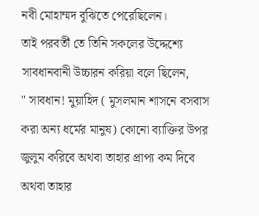নবী মোহাম্মদ বুঝিতে পেরেছিলেন।
তাই পরবর্তী তে তিনি সকলের উদ্দেশ্যে সাবধানবানী উচ্চারন করিয়া বলে ছিলেন,
" সাবধান! মুয়াহিদ ( মুসলমান শাসনে বসবাস করা অন্য ধর্মের মানুষ) কোনো ব্যাক্তির উপর জুলুম করিবে অথবা তাহার প্রাপ্য কম দিবে অথবা তাহার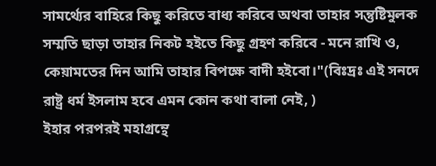সামর্থ্যের বাহিরে কিছু করিতে বাধ্য করিবে অথবা তাহার সন্তুষ্টিমুলক সম্মতি ছাড়া তাহার নিকট হইতে কিছু গ্রহণ করিবে - মনে রাখি ও, কেয়ামতের দিন আমি তাহার বিপক্ষে বাদী হইবো।"(বিঃদ্রঃ এই সনদে রাষ্ট্র ধর্ম ইসলাম হবে এমন কোন কথা বালা নেই, )
ইহার পরপরই মহাগ্রন্থে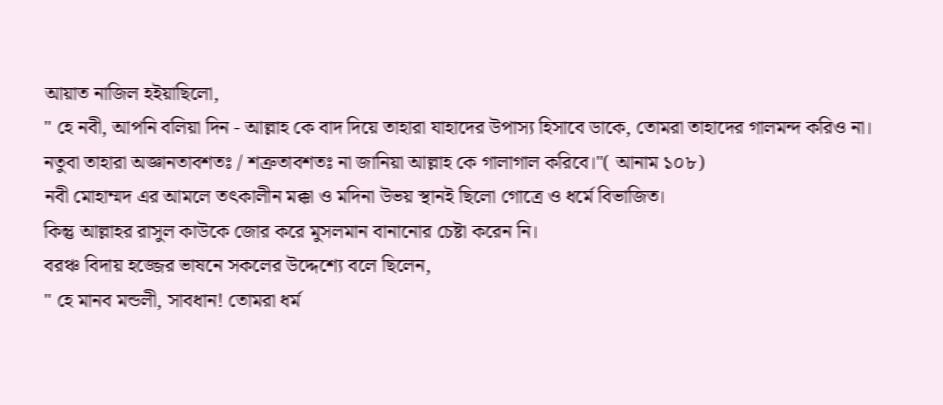আয়াত নাজিল হইয়াছিলো,
" হে নবী, আপনি বলিয়া দিন - আল্লাহ কে বাদ দিয়ে তাহারা যাহাদের উপাস্য হিসাবে ডাকে, তোমরা তাহাদের গালমন্দ করিও না। নতুবা তাহারা অজ্ঞানতাবশতঃ / শত্রুতাবশতঃ না জানিয়া আল্লাহ কে গালাগাল করিবে।"( আনাম ১০৮)
নবী মোহাম্মদ এর আমলে তৎকালীন মক্কা ও মদিনা উভয় স্থানই ছিলো গোত্রে ও ধর্মে বিভাজিত।
কিন্তু আল্লাহর রাসুল কাউকে জোর করে মুসলমান বানানোর চেষ্টা করেন নি।
বরঞ্চ বিদায় হজ্জের ভাষনে সকলের উদ্দেশ্যে বলে ছিলেন,
" হে মানব মন্ডলী, সাবধান! তোমরা ধর্ম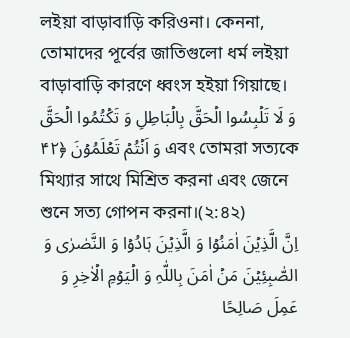লইয়া বাড়াবাড়ি করিওনা। কেননা, তোমাদের পূর্বের জাতিগুলো ধর্ম লইয়া বাড়াবাড়ি কারণে ধ্বংস হইয়া গিয়াছে।
وَ لَا تَلۡبِسُوا الۡحَقَّ بِالۡبَاطِلِ وَ تَکۡتُمُوا الۡحَقَّ وَ اَنۡتُمۡ تَعۡلَمُوۡنَ ﴿۴۲ এবং তোমরা সত্যকে মিথ্যার সাথে মিশ্রিত করনা এবং জেনে শুনে সত্য গোপন করনা।(২:৪২)
اِنَّ الَّذِیۡنَ اٰمَنُوۡا وَ الَّذِیۡنَ ہَادُوۡا وَ النَّصٰرٰی وَ الصّٰبِئِیۡنَ مَنۡ اٰمَنَ بِاللّٰہِ وَ الۡیَوۡمِ الۡاٰخِرِ وَ عَمِلَ صَالِحًا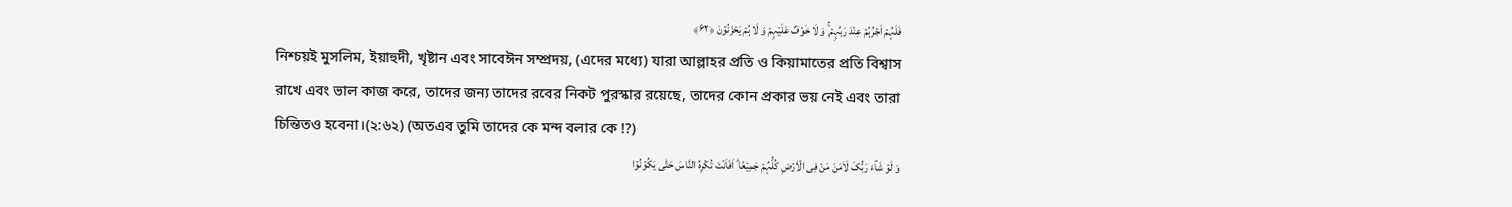فَلَہُمۡ اَجۡرُہُمۡ عِنۡدَ رَبِّہِمۡ ۪ۚ وَ لَا خَوۡفٌ عَلَیۡہِمۡ وَ لَا ہُمۡ یَحۡزَنُوۡنَ ﴿۶۲﴾
নিশ্চয়ই মুসলিম, ইয়াহুদী, খৃষ্টান এবং সাবেঈন সম্প্রদয়, (এদের মধ্যে) যারা আল্লাহর প্রতি ও কিয়ামাতের প্রতি বিশ্বাস রাখে এবং ভাল কাজ করে, তাদের জন্য তাদের রবের নিকট পুরস্কার রয়েছে, তাদের কোন প্রকার ভয় নেই এবং তারা চিন্তিতও হবেনা।(২:৬২) (অতএব তুমি তাদের কে মন্দ বলার কে !?)
وَ لَوۡ شَآءَ رَبُّکَ لَاٰمَنَ مَنۡ فِی الۡاَرۡضِ کُلُّہُمۡ جَمِیۡعًا ؕ اَفَاَنۡتَ تُکۡرِہُ النَّاسَ حَتّٰی یَکُوۡنُوۡا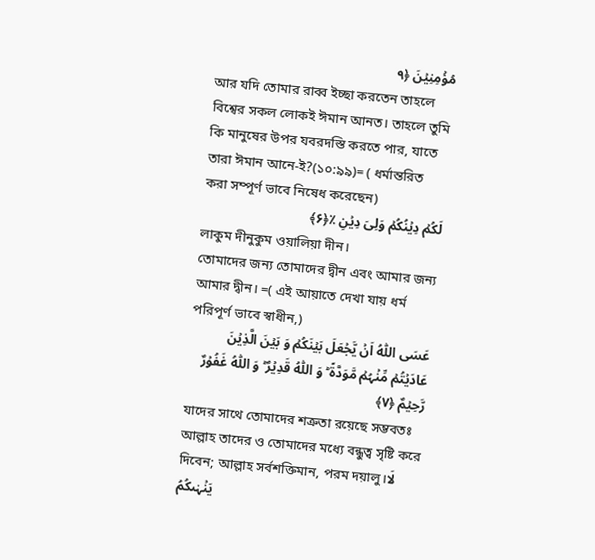مُؤۡمِنِیۡنَ ﴿۹
আর যদি তোমার রাব্ব ইচ্ছা করতেন তাহলে বিশ্বের সকল লোকই ঈমান আনত। তাহলে তুমি কি মানুষের উপর যবরদস্তি করতে পার, যাতে তারা ঈমান আনে-ই?(১০:৯৯)= ( ধর্মান্তরিত করা সম্পূর্ণ ভাবে নিষেধ করেছেন)
لَکُمۡ دِیۡنُکُمۡ وَلِیَ دِیۡنِ ٪﴿۶﴾
লাকুম দীনুকুম ওয়ালিয়া দীন।
তোমাদের জন্য তোমাদের দ্বীন এবং আমার জন্য আমার দ্বীন। =( এই আয়াতে দেখা যায় ধর্ম পরিপূর্ণ ভাবে স্বাধীন,)
عَسَی اللّٰہُ اَنۡ یَّجۡعَلَ بَیۡنَکُمۡ وَ بَیۡنَ الَّذِیۡنَ عَادَیۡتُمۡ مِّنۡہُمۡ مَّوَدَّۃً ؕ وَ اللّٰہُ قَدِیۡرٌ ؕ وَ اللّٰہُ غَفُوۡرٌ رَّحِیۡمٌ ﴿۷﴾
যাদের সাথে তোমাদের শত্রুতা রয়েছে সম্ভবতঃ আল্লাহ তাদের ও তোমাদের মধ্যে বন্ধুত্ব সৃষ্টি করে দিবেন; আল্লাহ সর্বশক্তিমান, পরম দয়ালু।لَا یَنۡہٰىکُمُ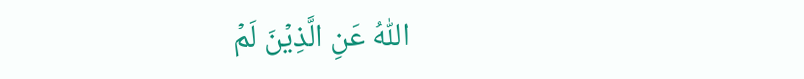اللّٰہُ عَنِ الَّذِیۡنَ لَمۡ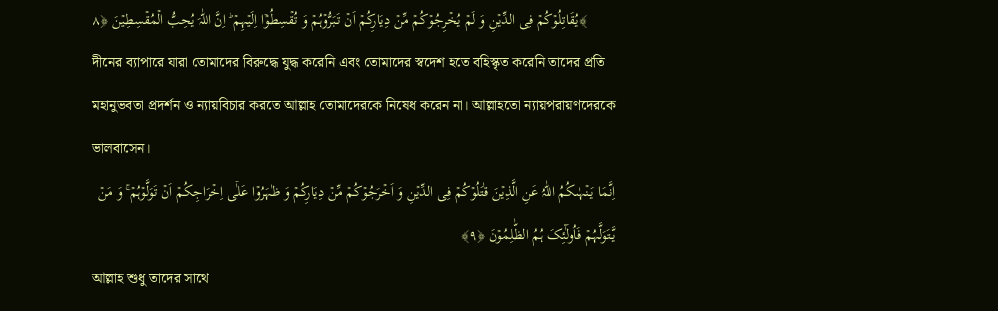یُقَاتِلُوۡکُمۡ فِی الدِّیۡنِ وَ لَمۡ یُخۡرِجُوۡکُمۡ مِّنۡ دِیَارِکُمۡ اَنۡ تَبَرُّوۡہُمۡ وَ تُقۡسِطُوۡۤا اِلَیۡہِمۡ ؕ اِنَّ اللّٰہَ یُحِبُّ الۡمُقۡسِطِیۡنَ ﴿۸﴾
দীনের ব্যাপারে যারা তোমাদের বিরুদ্ধে যুদ্ধ করেনি এবং তোমাদের স্বদেশ হতে বহিস্কৃত করেনি তাদের প্রতি মহানুভবতা প্রদর্শন ও ন্যায়বিচার করতে আল্লাহ তোমাদেরকে নিষেধ করেন না। আল্লাহতো ন্যায়পরায়ণদেরকে ভালবাসেন।
اِنَّمَا یَنۡہٰىکُمُ اللّٰہُ عَنِ الَّذِیۡنَ قٰتَلُوۡکُمۡ فِی الدِّیۡنِ وَ اَخۡرَجُوۡکُمۡ مِّنۡ دِیَارِکُمۡ وَ ظٰہَرُوۡا عَلٰۤی اِخۡرَاجِکُمۡ اَنۡ تَوَلَّوۡہُمۡ ۚ وَ مَنۡ یَّتَوَلَّہُمۡ فَاُولٰٓئِکَ ہُمُ الظّٰلِمُوۡنَ ﴿۹﴾
আল্লাহ শুধু তাদের সাথে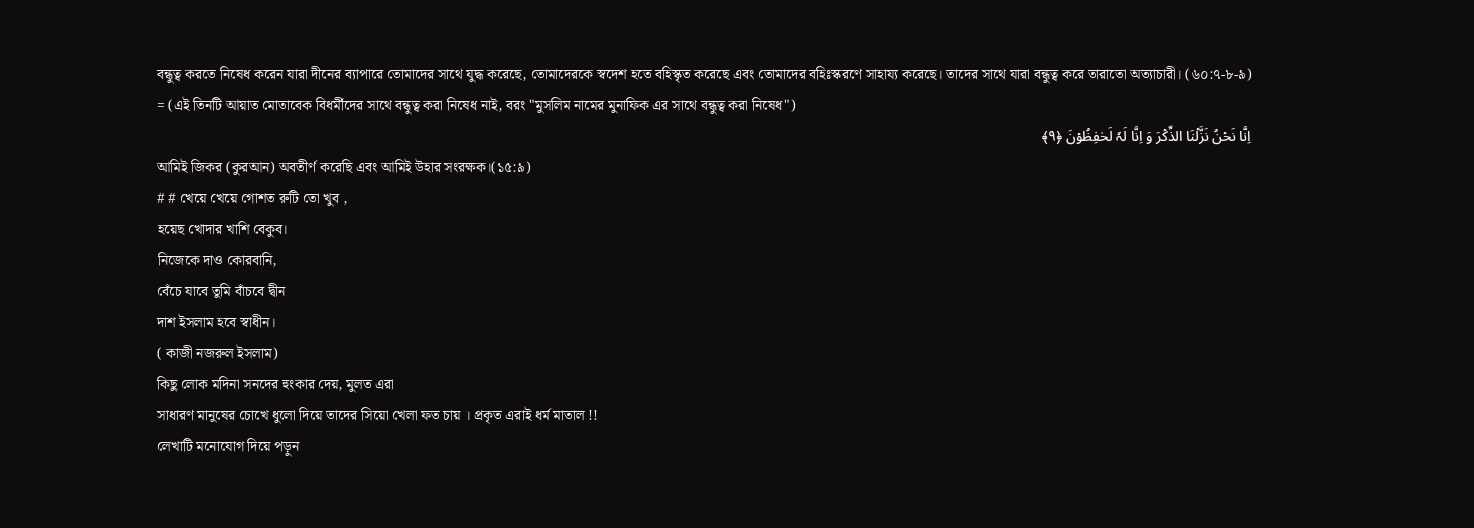বন্ধুত্ব করতে নিষেধ করেন যারা দীনের ব্যাপারে তোমাদের সাথে যুদ্ধ করেছে, তোমাদেরকে স্বদেশ হতে বহিস্কৃত করেছে এবং তোমাদের বহিঃস্করণে সাহায্য করেছে। তাদের সাথে যারা বন্ধুত্ব করে তারাতো অত্যাচারী। (৬০:৭-৮-৯)
= (এই তিনটি আয়াত মোতাবেক বিধর্মীদের সাথে বন্ধুত্ব করা নিষেধ নাই, বরং "মুসলিম নামের মুনাফিক এর সাথে বন্ধুত্ব করা নিষেধ")
اِنَّا نَحۡنُ نَزَّلۡنَا الذِّکۡرَ وَ اِنَّا لَہٗ لَحٰفِظُوۡنَ ﴿۹﴾
আমিই জিকর (কুরআন) অবতীর্ণ করেছি এবং আমিই উহার সংরক্ষক।(১৫:৯)
# # খেয়ে খেয়ে গোশত রুটি তো খুব ,
হয়েছ খোদার খাশি বেকুব।
নিজেকে দাও কোরবানি,
বেঁচে যাবে তুমি বাঁচবে দ্বীন
দাশ ইসলাম হবে স্বাধীন।
( কাজী নজরুল ইসলাম)
কিছু লোক মদিনা সনদের হুংকার দেয়, মুলত এরা
সাধারণ মানুষের চোখে ধুলো দিয়ে তাদের সিয়ো খেলা ফত চায় । প্রকৃত এরাই ধর্ম মাতাল !!
লেখাটি মনোযোগ দিয়ে পড়ুন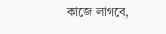কাজে লাগবে,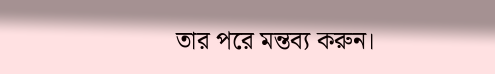তার পরে মন্তব্য করুন।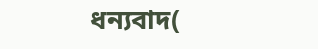ধন্যবাদ(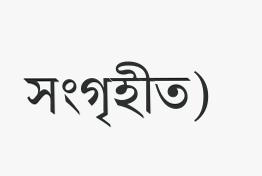সংগৃহীত)